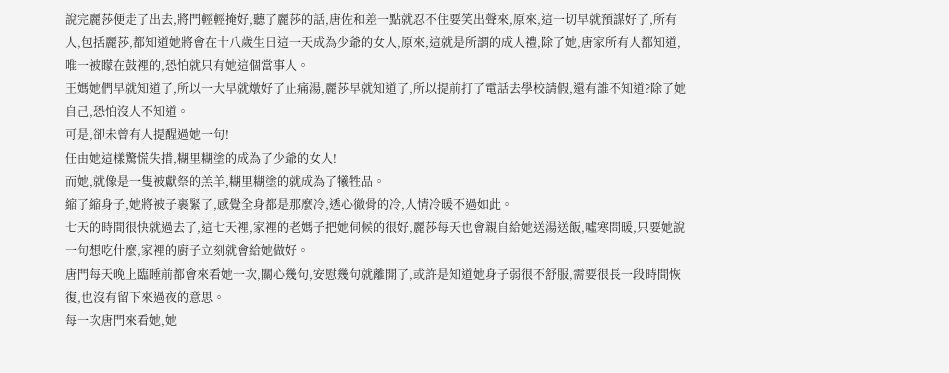說完麗莎便走了出去,將門輕輕掩好,聽了麗莎的話,唐佐和差一點就忍不住要笑出聲來,原來,這一切早就預謀好了,所有人,包括麗莎,都知道她將會在十八歲生日這一天成為少爺的女人,原來,這就是所謂的成人禮,除了她,唐家所有人都知道,唯一被矇在鼓裡的,恐怕就只有她這個當事人。
王媽她們早就知道了,所以一大早就燉好了止痛湯,麗莎早就知道了,所以提前打了電話去學校請假,還有誰不知道?除了她自己,恐怕沒人不知道。
可是,卻未曾有人提醒過她一句!
任由她這樣驚慌失措,糊里糊塗的成為了少爺的女人!
而她,就像是一隻被獻祭的羔羊,糊里糊塗的就成為了犧牲品。
縮了縮身子,她將被子裹緊了,感覺全身都是那麼冷,透心徹骨的冷,人情冷暖不過如此。
七天的時間很快就過去了,這七天裡,家裡的老媽子把她伺候的很好,麗莎每天也會親自給她送湯送飯,噓寒問暖,只要她說一句想吃什麼,家裡的廚子立刻就會給她做好。
唐門每天晚上臨睡前都會來看她一次,關心幾句,安慰幾句就離開了,或許是知道她身子弱很不舒服,需要很長一段時間恢復,也沒有留下來過夜的意思。
每一次唐門來看她,她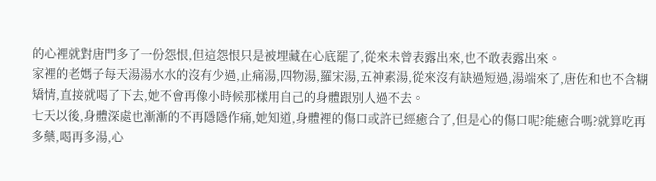的心裡就對唐門多了一份怨恨,但這怨恨只是被埋藏在心底罷了,從來未曾表露出來,也不敢表露出來。
家裡的老媽子每天湯湯水水的沒有少過,止痛湯,四物湯,羅宋湯,五神素湯,從來沒有缺過短過,湯端來了,唐佐和也不含糊矯情,直接就喝了下去,她不會再像小時候那樣用自己的身體跟別人過不去。
七天以後,身體深處也漸漸的不再隱隱作痛,她知道,身體裡的傷口或許已經癒合了,但是心的傷口呢?能癒合嗎?就算吃再多藥,喝再多湯,心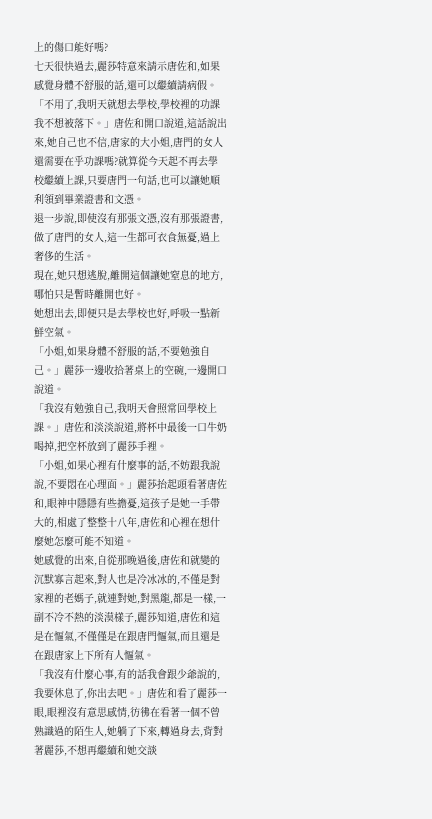上的傷口能好嗎?
七天很快過去,麗莎特意來請示唐佐和,如果感覺身體不舒服的話,還可以繼續請病假。
「不用了,我明天就想去學校,學校裡的功課我不想被落下。」唐佐和開口說道,這話說出來,她自己也不信,唐家的大小姐,唐門的女人還需要在乎功課嗎?就算從今天起不再去學校繼續上課,只要唐門一句話,也可以讓她順利領到畢業證書和文憑。
退一步說,即使沒有那張文憑,沒有那張證書,做了唐門的女人,這一生都可衣食無憂,過上奢侈的生活。
現在,她只想逃脫,離開這個讓她窒息的地方,哪怕只是暫時離開也好。
她想出去,即便只是去學校也好,呼吸一點新鮮空氣。
「小姐,如果身體不舒服的話,不要勉強自己。」麗莎一邊收拾著桌上的空碗,一邊開口說道。
「我沒有勉強自己,我明天會照常回學校上課。」唐佐和淡淡說道,將杯中最後一口牛奶喝掉,把空杯放到了麗莎手裡。
「小姐,如果心裡有什麼事的話,不妨跟我說說,不要悶在心理面。」麗莎抬起頭看著唐佐和,眼神中隱隱有些擔憂,這孩子是她一手帶大的,相處了整整十八年,唐佐和心裡在想什麼她怎麼可能不知道。
她感覺的出來,自從那晚過後,唐佐和就變的沉默寡言起來,對人也是冷冰冰的,不僅是對家裡的老媽子,就連對她,對黑龍,都是一樣,一副不冷不熱的淡漠樣子,麗莎知道,唐佐和這是在慪氣,不僅僅是在跟唐門慪氣,而且還是在跟唐家上下所有人慪氣。
「我沒有什麼心事,有的話我會跟少爺說的,我要休息了,你出去吧。」唐佐和看了麗莎一眼,眼裡沒有意思感情,彷彿在看著一個不曾熟識過的陌生人,她躺了下來,轉過身去,背對著麗莎,不想再繼續和她交談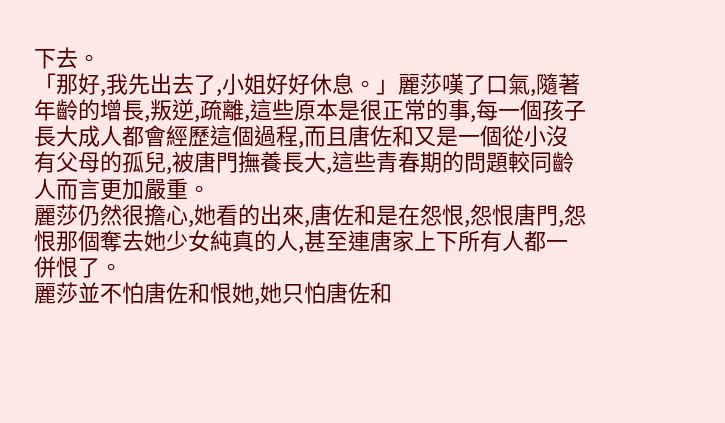下去。
「那好,我先出去了,小姐好好休息。」麗莎嘆了口氣,隨著年齡的增長,叛逆,疏離,這些原本是很正常的事,每一個孩子長大成人都會經歷這個過程,而且唐佐和又是一個從小沒有父母的孤兒,被唐門撫養長大,這些青春期的問題較同齡人而言更加嚴重。
麗莎仍然很擔心,她看的出來,唐佐和是在怨恨,怨恨唐門,怨恨那個奪去她少女純真的人,甚至連唐家上下所有人都一併恨了。
麗莎並不怕唐佐和恨她,她只怕唐佐和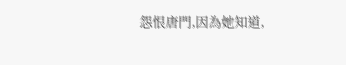怨恨唐門,因為她知道,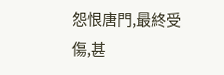怨恨唐門,最終受傷,甚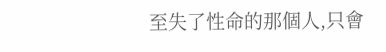至失了性命的那個人,只會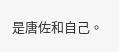是唐佐和自己。